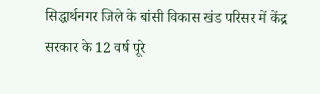सिद्धार्थनगर जिले के बांसी विकास खंड परिसर में केंद्र सरकार के 12 वर्ष पूरे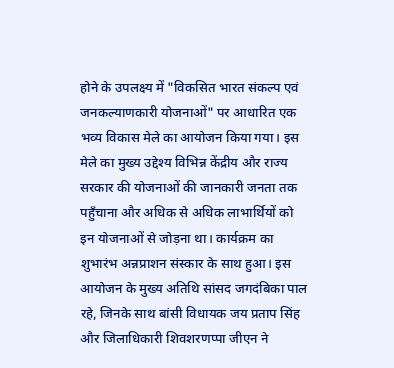होने के उपलक्ष्य में "विकसित भारत संकल्प एवं जनकल्याणकारी योजनाओं" पर आधारित एक भव्य विकास मेले का आयोजन किया गया। इस मेले का मुख्य उद्देश्य विभिन्न केंद्रीय और राज्य सरकार की योजनाओं की जानकारी जनता तक पहुँचाना और अधिक से अधिक लाभार्थियों को इन योजनाओं से जोड़ना था। कार्यक्रम का शुभारंभ अन्नप्राशन संस्कार के साथ हुआ। इस आयोजन के मुख्य अतिथि सांसद जगदंबिका पाल रहे, जिनके साथ बांसी विधायक जय प्रताप सिंह और जिलाधिकारी शिवशरणप्पा जीएन ने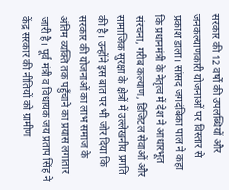सरकार की 12 वर्षों की उपलब्धियों और जनकल्याणकारी योजनाओं पर विस्तार से प्रकाश डाला। सांसद जगदंबिका पाल ने कहा कि प्रधानमंत्री के नेतृत्व में देश ने आधारभूत संरचना, गरीब कल्याण, डिजिटल सेवाओं और सामाजिक सुरक्षा के क्षेत्रों में उल्लेखनीय प्रगति की है। उन्होंने इस बात पर भी जोर दिया कि सरकार की योजनाओं का लाभ समाज के अंतिम व्यक्ति तक पहुँचाने का प्रयास लगातार जारी है। पूर्व मंत्री व विधायक जय प्रताप सिंह ने केंद्र सरकार की नीतियों को ग्रामीण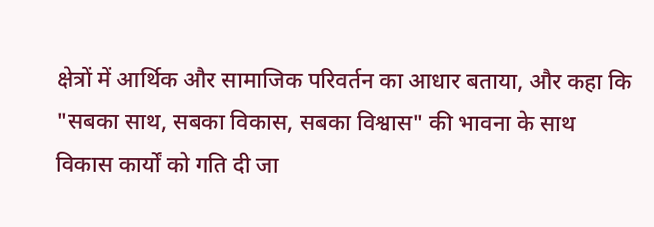क्षेत्रों में आर्थिक और सामाजिक परिवर्तन का आधार बताया, और कहा कि "सबका साथ, सबका विकास, सबका विश्वास" की भावना के साथ विकास कार्यों को गति दी जा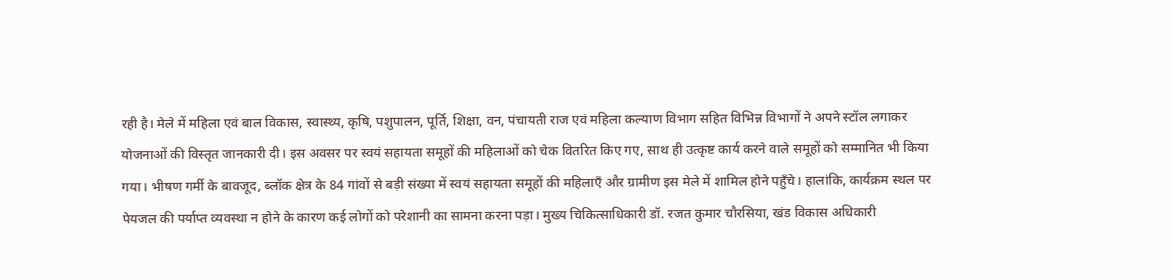रही है। मेले में महिला एवं बाल विकास, स्वास्थ्य, कृषि, पशुपालन, पूर्ति, शिक्षा, वन, पंचायती राज एवं महिला कल्याण विभाग सहित विभिन्न विभागों ने अपने स्टॉल लगाकर योजनाओं की विस्तृत जानकारी दी। इस अवसर पर स्वयं सहायता समूहों की महिलाओं को चेक वितरित किए गए, साथ ही उत्कृष्ट कार्य करने वाले समूहों को सम्मानित भी किया गया। भीषण गर्मी के बावजूद, ब्लॉक क्षेत्र के 84 गांवों से बड़ी संख्या में स्वयं सहायता समूहों की महिलाएँ और ग्रामीण इस मेले में शामिल होने पहुँचे। हालांकि, कार्यक्रम स्थल पर पेयजल की पर्याप्त व्यवस्था न होने के कारण कई लोगों को परेशानी का सामना करना पड़ा। मुख्य चिकित्साधिकारी डॉ. रजत कुमार चौरसिया, खंड विकास अधिकारी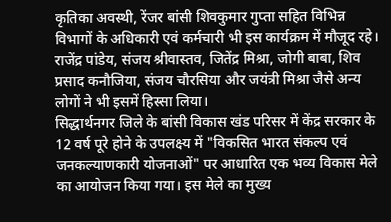कृतिका अवस्थी, रेंजर बांसी शिवकुमार गुप्ता सहित विभिन्न विभागों के अधिकारी एवं कर्मचारी भी इस कार्यक्रम में मौजूद रहे। राजेंद्र पांडेय, संजय श्रीवास्तव, जितेंद्र मिश्रा, जोगी बाबा, शिव प्रसाद कनौजिया, संजय चौरसिया और जयंत्री मिश्रा जैसे अन्य लोगों ने भी इसमें हिस्सा लिया।
सिद्धार्थनगर जिले के बांसी विकास खंड परिसर में केंद्र सरकार के 12 वर्ष पूरे होने के उपलक्ष्य में "विकसित भारत संकल्प एवं जनकल्याणकारी योजनाओं" पर आधारित एक भव्य विकास मेले का आयोजन किया गया। इस मेले का मुख्य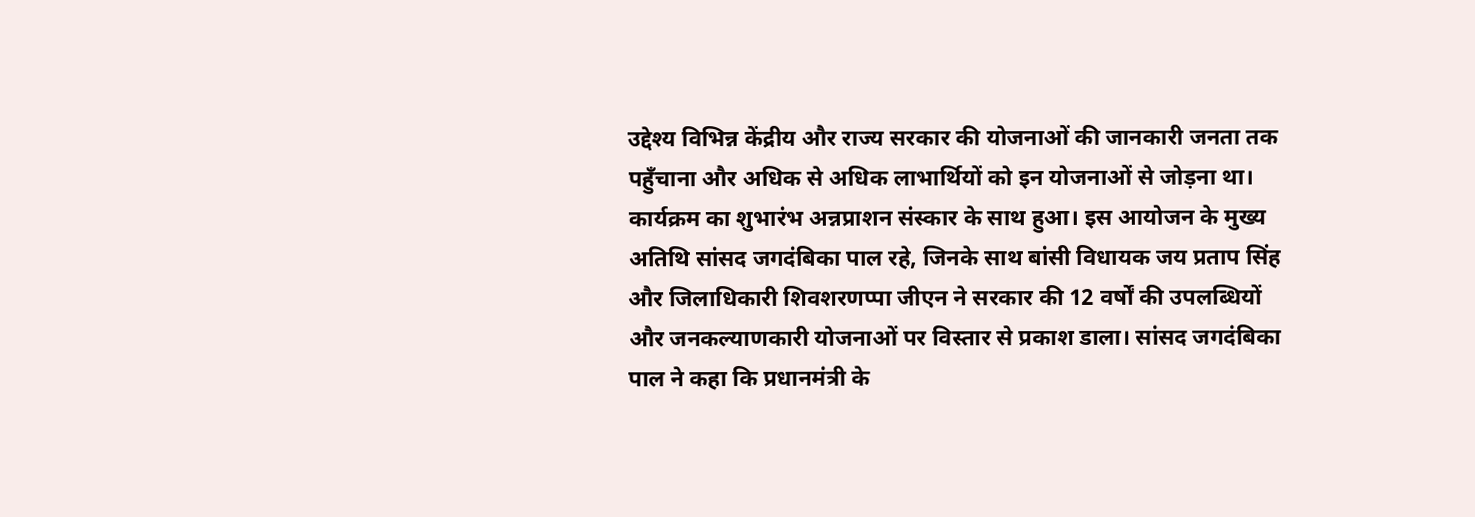उद्देश्य विभिन्न केंद्रीय और राज्य सरकार की योजनाओं की जानकारी जनता तक पहुँचाना और अधिक से अधिक लाभार्थियों को इन योजनाओं से जोड़ना था। कार्यक्रम का शुभारंभ अन्नप्राशन संस्कार के साथ हुआ। इस आयोजन के मुख्य अतिथि सांसद जगदंबिका पाल रहे, जिनके साथ बांसी विधायक जय प्रताप सिंह और जिलाधिकारी शिवशरणप्पा जीएन ने सरकार की 12 वर्षों की उपलब्धियों और जनकल्याणकारी योजनाओं पर विस्तार से प्रकाश डाला। सांसद जगदंबिका पाल ने कहा कि प्रधानमंत्री के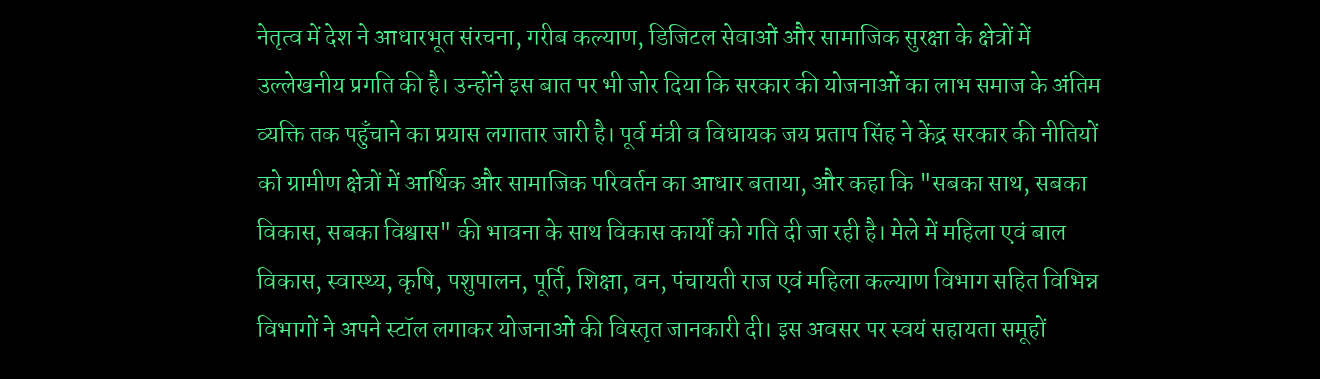नेतृत्व में देश ने आधारभूत संरचना, गरीब कल्याण, डिजिटल सेवाओं और सामाजिक सुरक्षा के क्षेत्रों में उल्लेखनीय प्रगति की है। उन्होंने इस बात पर भी जोर दिया कि सरकार की योजनाओं का लाभ समाज के अंतिम व्यक्ति तक पहुँचाने का प्रयास लगातार जारी है। पूर्व मंत्री व विधायक जय प्रताप सिंह ने केंद्र सरकार की नीतियों को ग्रामीण क्षेत्रों में आर्थिक और सामाजिक परिवर्तन का आधार बताया, और कहा कि "सबका साथ, सबका विकास, सबका विश्वास" की भावना के साथ विकास कार्यों को गति दी जा रही है। मेले में महिला एवं बाल विकास, स्वास्थ्य, कृषि, पशुपालन, पूर्ति, शिक्षा, वन, पंचायती राज एवं महिला कल्याण विभाग सहित विभिन्न विभागों ने अपने स्टॉल लगाकर योजनाओं की विस्तृत जानकारी दी। इस अवसर पर स्वयं सहायता समूहों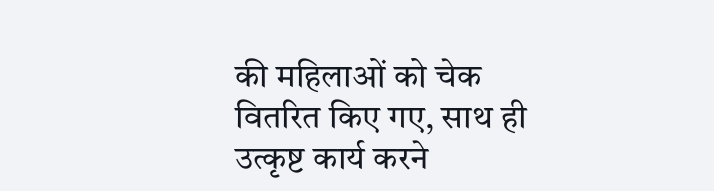की महिलाओं को चेक वितरित किए गए, साथ ही उत्कृष्ट कार्य करने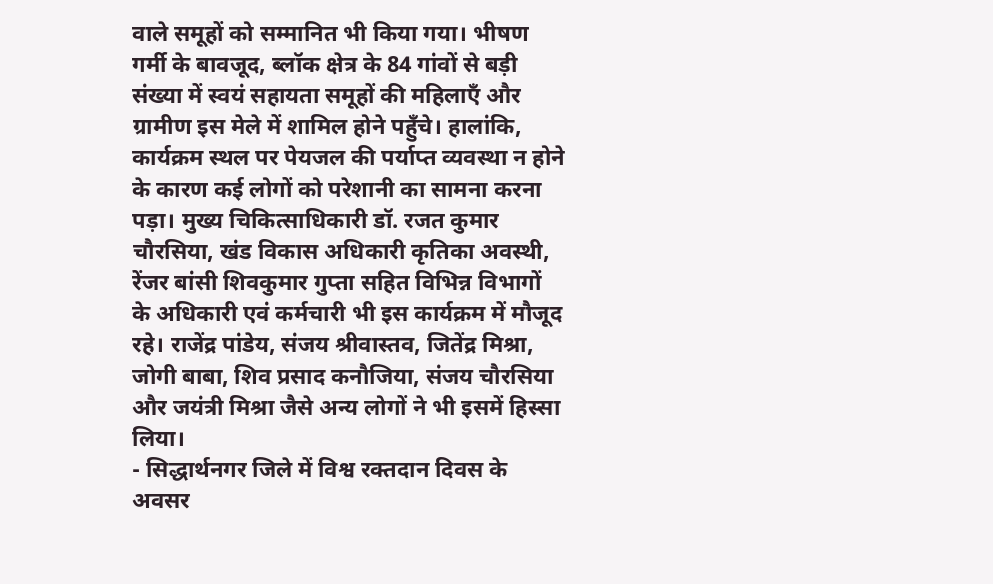वाले समूहों को सम्मानित भी किया गया। भीषण गर्मी के बावजूद, ब्लॉक क्षेत्र के 84 गांवों से बड़ी संख्या में स्वयं सहायता समूहों की महिलाएँ और ग्रामीण इस मेले में शामिल होने पहुँचे। हालांकि, कार्यक्रम स्थल पर पेयजल की पर्याप्त व्यवस्था न होने के कारण कई लोगों को परेशानी का सामना करना पड़ा। मुख्य चिकित्साधिकारी डॉ. रजत कुमार चौरसिया, खंड विकास अधिकारी कृतिका अवस्थी, रेंजर बांसी शिवकुमार गुप्ता सहित विभिन्न विभागों के अधिकारी एवं कर्मचारी भी इस कार्यक्रम में मौजूद रहे। राजेंद्र पांडेय, संजय श्रीवास्तव, जितेंद्र मिश्रा, जोगी बाबा, शिव प्रसाद कनौजिया, संजय चौरसिया और जयंत्री मिश्रा जैसे अन्य लोगों ने भी इसमें हिस्सा लिया।
- सिद्धार्थनगर जिले में विश्व रक्तदान दिवस के अवसर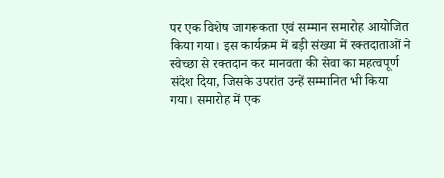पर एक विशेष जागरूकता एवं सम्मान समारोह आयोजित किया गया। इस कार्यक्रम में बड़ी संख्या में रक्तदाताओं ने स्वेच्छा से रक्तदान कर मानवता की सेवा का महत्वपूर्ण संदेश दिया, जिसके उपरांत उन्हें सम्मानित भी किया गया। समारोह में एक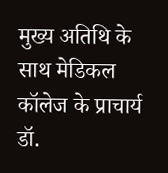मुख्य अतिथि के साथ मेडिकल कॉलेज के प्राचार्य डॉ.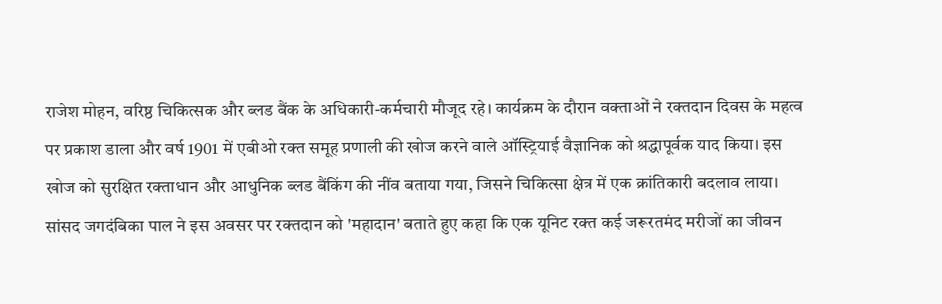राजेश मोहन, वरिष्ठ चिकित्सक और ब्लड बैंक के अधिकारी-कर्मचारी मौजूद रहे। कार्यक्रम के दौरान वक्ताओं ने रक्तदान दिवस के महत्व पर प्रकाश डाला और वर्ष 1901 में एबीओ रक्त समूह प्रणाली की खोज करने वाले ऑस्ट्रियाई वैज्ञानिक को श्रद्धापूर्वक याद किया। इस खोज को सुरक्षित रक्ताधान और आधुनिक ब्लड बैंकिंग की नींव बताया गया, जिसने चिकित्सा क्षेत्र में एक क्रांतिकारी बदलाव लाया। सांसद जगदंबिका पाल ने इस अवसर पर रक्तदान को 'महादान' बताते हुए कहा कि एक यूनिट रक्त कई जरूरतमंद मरीजों का जीवन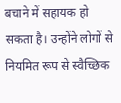बचाने में सहायक हो सकता है। उन्होंने लोगों से नियमित रूप से स्वैच्छिक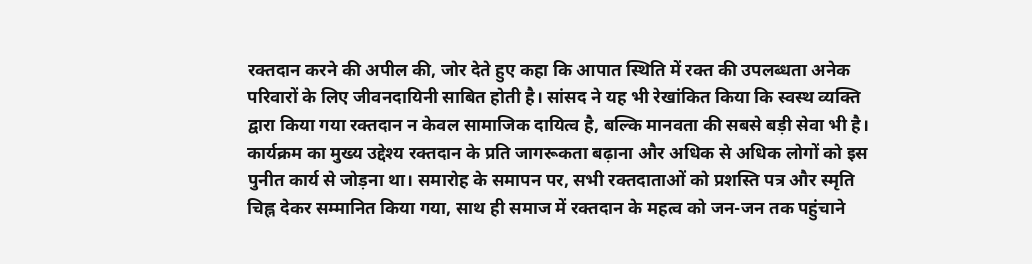रक्तदान करने की अपील की, जोर देते हुए कहा कि आपात स्थिति में रक्त की उपलब्धता अनेक परिवारों के लिए जीवनदायिनी साबित होती है। सांसद ने यह भी रेखांकित किया कि स्वस्थ व्यक्ति द्वारा किया गया रक्तदान न केवल सामाजिक दायित्व है, बल्कि मानवता की सबसे बड़ी सेवा भी है। कार्यक्रम का मुख्य उद्देश्य रक्तदान के प्रति जागरूकता बढ़ाना और अधिक से अधिक लोगों को इस पुनीत कार्य से जोड़ना था। समारोह के समापन पर, सभी रक्तदाताओं को प्रशस्ति पत्र और स्मृति चिह्न देकर सम्मानित किया गया, साथ ही समाज में रक्तदान के महत्व को जन-जन तक पहुंचाने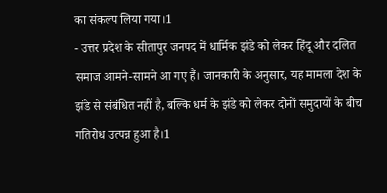का संकल्प लिया गया।1
- उत्तर प्रदेश के सीतापुर जनपद में धार्मिक झंडे को लेकर हिंदू और दलित समाज आमने-सामने आ गए हैं। जानकारी के अनुसार, यह मामला देश के झंडे से संबंधित नहीं है, बल्कि धर्म के झंडे को लेकर दोनों समुदायों के बीच गतिरोध उत्पन्न हुआ है।1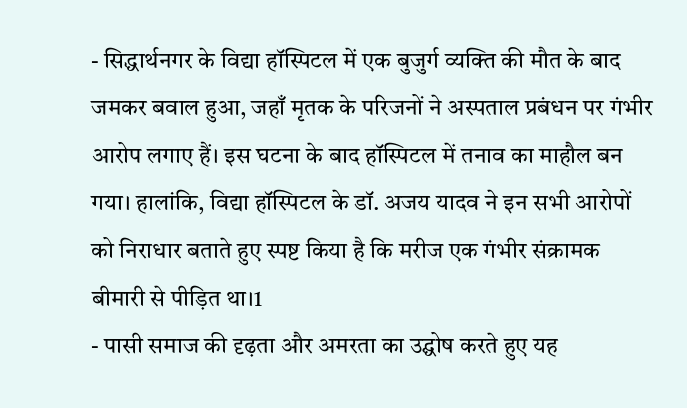- सिद्धार्थनगर के विद्या हॉस्पिटल में एक बुजुर्ग व्यक्ति की मौत के बाद जमकर बवाल हुआ, जहाँ मृतक के परिजनों ने अस्पताल प्रबंधन पर गंभीर आरोप लगाए हैं। इस घटना के बाद हॉस्पिटल में तनाव का माहौल बन गया। हालांकि, विद्या हॉस्पिटल के डॉ. अजय यादव ने इन सभी आरोपों को निराधार बताते हुए स्पष्ट किया है कि मरीज एक गंभीर संक्रामक बीमारी से पीड़ित था।1
- पासी समाज की दृढ़ता और अमरता का उद्घोष करते हुए यह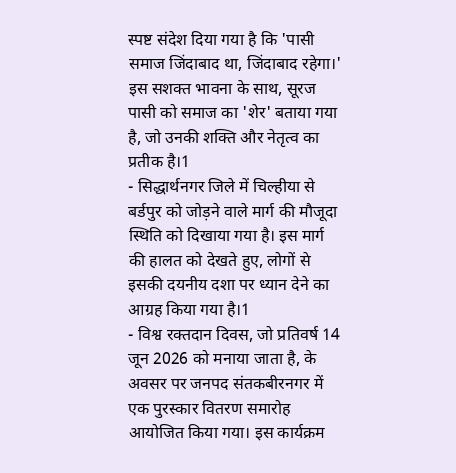स्पष्ट संदेश दिया गया है कि 'पासी समाज जिंदाबाद था, जिंदाबाद रहेगा।' इस सशक्त भावना के साथ, सूरज पासी को समाज का 'शेर' बताया गया है, जो उनकी शक्ति और नेतृत्व का प्रतीक है।1
- सिद्धार्थनगर जिले में चिल्हीया से बर्डपुर को जोड़ने वाले मार्ग की मौजूदा स्थिति को दिखाया गया है। इस मार्ग की हालत को देखते हुए, लोगों से इसकी दयनीय दशा पर ध्यान देने का आग्रह किया गया है।1
- विश्व रक्तदान दिवस, जो प्रतिवर्ष 14 जून 2026 को मनाया जाता है, के अवसर पर जनपद संतकबीरनगर में एक पुरस्कार वितरण समारोह आयोजित किया गया। इस कार्यक्रम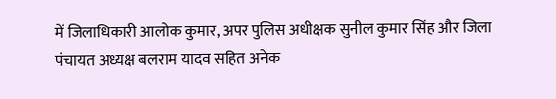में जिलाधिकारी आलोक कुमार, अपर पुलिस अधीक्षक सुनील कुमार सिंह और जिला पंचायत अध्यक्ष बलराम यादव सहित अनेक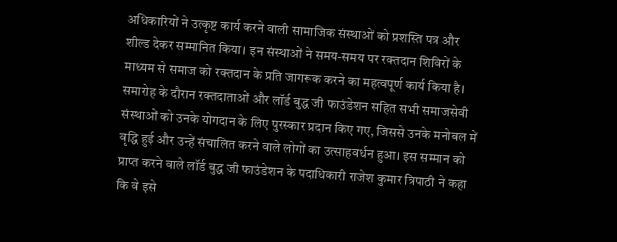अधिकारियों ने उत्कृष्ट कार्य करने वाली सामाजिक संस्थाओं को प्रशस्ति पत्र और शील्ड देकर सम्मानित किया। इन संस्थाओं ने समय-समय पर रक्तदान शिविरों के माध्यम से समाज को रक्तदान के प्रति जागरूक करने का महत्वपूर्ण कार्य किया है। समारोह के दौरान रक्तदाताओं और लॉर्ड बुद्ध जी फाउंडेशन सहित सभी समाजसेवी संस्थाओं को उनके योगदान के लिए पुरस्कार प्रदान किए गए, जिससे उनके मनोबल में वृद्धि हुई और उन्हें संचालित करने वाले लोगों का उत्साहवर्धन हुआ। इस सम्मान को प्राप्त करने वाले लॉर्ड बुद्ध जी फाउंडेशन के पदाधिकारी राजेश कुमार त्रिपाठी ने कहा कि वे इसे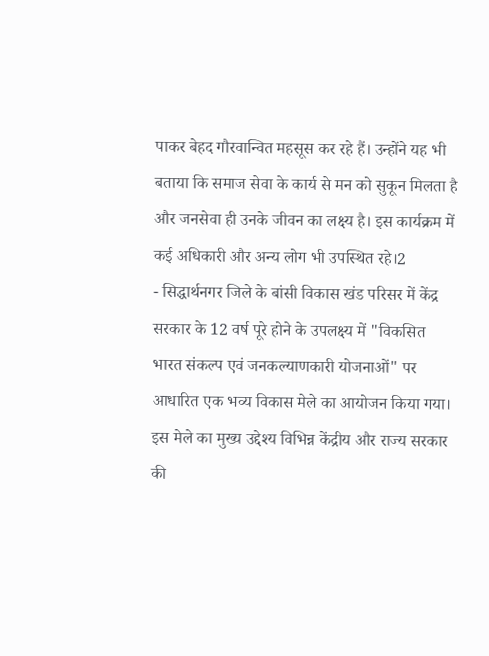पाकर बेहद गौरवान्वित महसूस कर रहे हैं। उन्होंने यह भी बताया कि समाज सेवा के कार्य से मन को सुकून मिलता है और जनसेवा ही उनके जीवन का लक्ष्य है। इस कार्यक्रम में कई अधिकारी और अन्य लोग भी उपस्थित रहे।2
- सिद्धार्थनगर जिले के बांसी विकास खंड परिसर में केंद्र सरकार के 12 वर्ष पूरे होने के उपलक्ष्य में "विकसित भारत संकल्प एवं जनकल्याणकारी योजनाओं" पर आधारित एक भव्य विकास मेले का आयोजन किया गया। इस मेले का मुख्य उद्देश्य विभिन्न केंद्रीय और राज्य सरकार की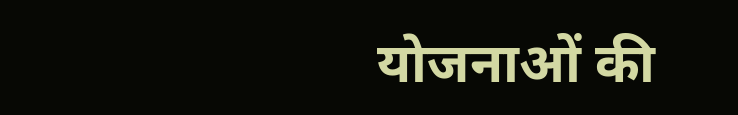योजनाओं की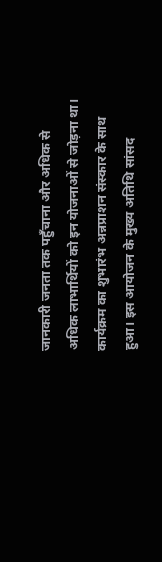जानकारी जनता तक पहुँचाना और अधिक से अधिक लाभार्थियों को इन योजनाओं से जोड़ना था। कार्यक्रम का शुभारंभ अन्नप्राशन संस्कार के साथ हुआ। इस आयोजन के मुख्य अतिथि सांसद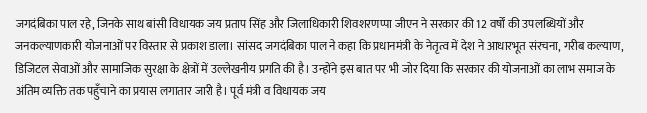जगदंबिका पाल रहे, जिनके साथ बांसी विधायक जय प्रताप सिंह और जिलाधिकारी शिवशरणप्पा जीएन ने सरकार की 12 वर्षों की उपलब्धियों और जनकल्याणकारी योजनाओं पर विस्तार से प्रकाश डाला। सांसद जगदंबिका पाल ने कहा कि प्रधानमंत्री के नेतृत्व में देश ने आधारभूत संरचना, गरीब कल्याण, डिजिटल सेवाओं और सामाजिक सुरक्षा के क्षेत्रों में उल्लेखनीय प्रगति की है। उन्होंने इस बात पर भी जोर दिया कि सरकार की योजनाओं का लाभ समाज के अंतिम व्यक्ति तक पहुँचाने का प्रयास लगातार जारी है। पूर्व मंत्री व विधायक जय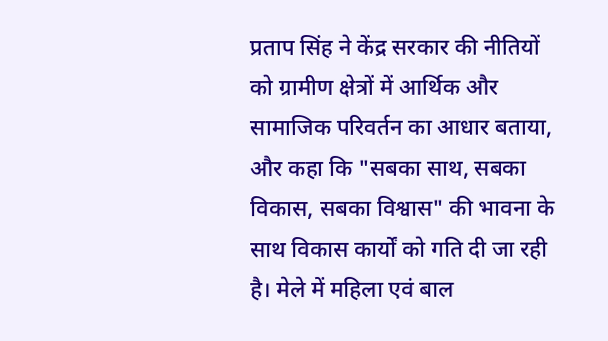प्रताप सिंह ने केंद्र सरकार की नीतियों को ग्रामीण क्षेत्रों में आर्थिक और सामाजिक परिवर्तन का आधार बताया, और कहा कि "सबका साथ, सबका विकास, सबका विश्वास" की भावना के साथ विकास कार्यों को गति दी जा रही है। मेले में महिला एवं बाल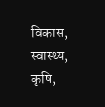विकास, स्वास्थ्य, कृषि,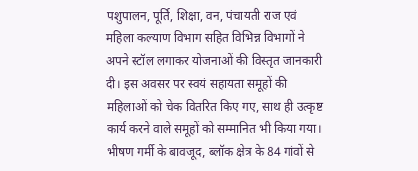पशुपालन, पूर्ति, शिक्षा, वन, पंचायती राज एवं महिला कल्याण विभाग सहित विभिन्न विभागों ने अपने स्टॉल लगाकर योजनाओं की विस्तृत जानकारी दी। इस अवसर पर स्वयं सहायता समूहों की महिलाओं को चेक वितरित किए गए, साथ ही उत्कृष्ट कार्य करने वाले समूहों को सम्मानित भी किया गया। भीषण गर्मी के बावजूद, ब्लॉक क्षेत्र के 84 गांवों से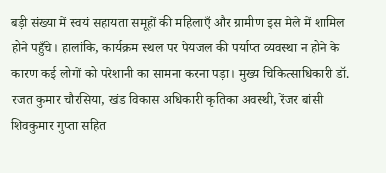बड़ी संख्या में स्वयं सहायता समूहों की महिलाएँ और ग्रामीण इस मेले में शामिल होने पहुँचे। हालांकि, कार्यक्रम स्थल पर पेयजल की पर्याप्त व्यवस्था न होने के कारण कई लोगों को परेशानी का सामना करना पड़ा। मुख्य चिकित्साधिकारी डॉ. रजत कुमार चौरसिया, खंड विकास अधिकारी कृतिका अवस्थी, रेंजर बांसी शिवकुमार गुप्ता सहित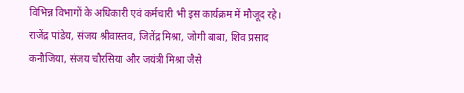विभिन्न विभागों के अधिकारी एवं कर्मचारी भी इस कार्यक्रम में मौजूद रहे। राजेंद्र पांडेय, संजय श्रीवास्तव, जितेंद्र मिश्रा, जोगी बाबा, शिव प्रसाद कनौजिया, संजय चौरसिया और जयंत्री मिश्रा जैसे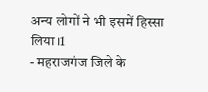अन्य लोगों ने भी इसमें हिस्सा लिया।1
- महराजगंज जिले के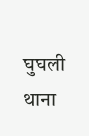घुघली थाना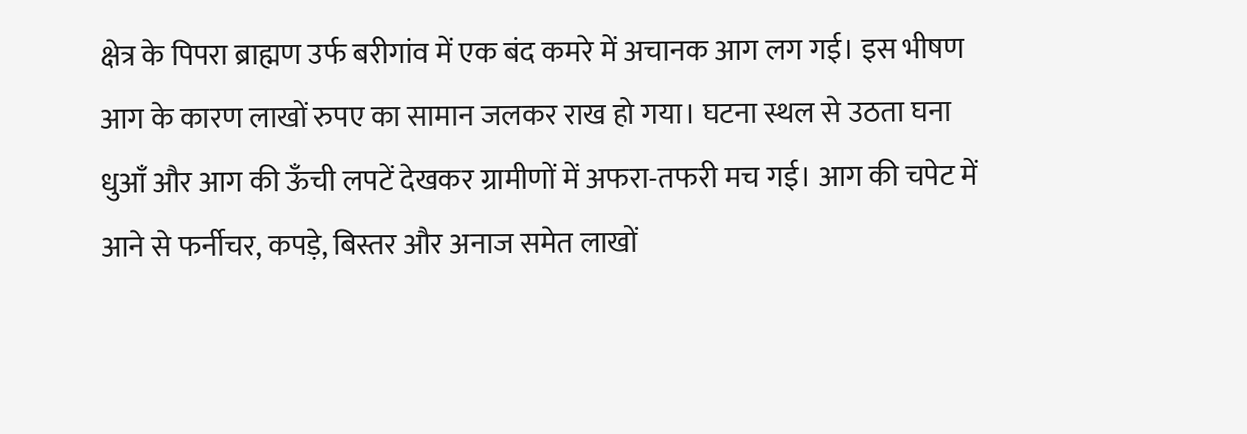क्षेत्र के पिपरा ब्राह्मण उर्फ बरीगांव में एक बंद कमरे में अचानक आग लग गई। इस भीषण आग के कारण लाखों रुपए का सामान जलकर राख हो गया। घटना स्थल से उठता घना धुआँ और आग की ऊँची लपटें देखकर ग्रामीणों में अफरा-तफरी मच गई। आग की चपेट में आने से फर्नीचर, कपड़े, बिस्तर और अनाज समेत लाखों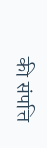की संपत्ति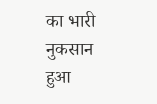का भारी नुकसान हुआ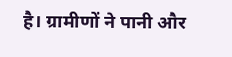है। ग्रामीणों ने पानी और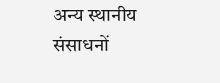अन्य स्थानीय संसाधनों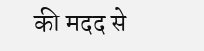की मदद से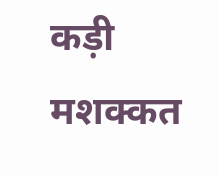कड़ी मशक्कत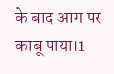के बाद आग पर काबू पाया।1